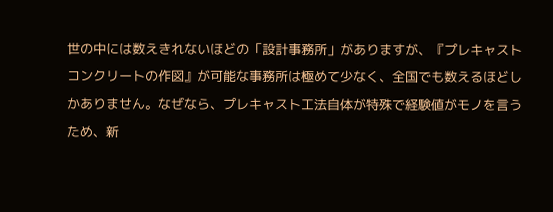世の中には数えきれないほどの「設計事務所」がありますが、『プレキャストコンクリートの作図』が可能な事務所は極めて少なく、全国でも数えるほどしかありません。なぜなら、プレキャスト工法自体が特殊で経験値がモノを言うため、新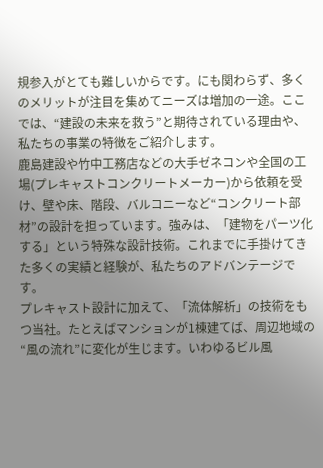規参入がとても難しいからです。にも関わらず、多くのメリットが注目を集めてニーズは増加の一途。ここでは、“建設の未来を救う”と期待されている理由や、私たちの事業の特徴をご紹介します。
鹿島建設や竹中工務店などの大手ゼネコンや全国の工場(プレキャストコンクリートメーカー)から依頼を受け、壁や床、階段、バルコニーなど“コンクリート部材”の設計を担っています。強みは、「建物をパーツ化する」という特殊な設計技術。これまでに手掛けてきた多くの実績と経験が、私たちのアドバンテージです。
プレキャスト設計に加えて、「流体解析」の技術をもつ当社。たとえばマンションが1棟建てば、周辺地域の“風の流れ”に変化が生じます。いわゆるビル風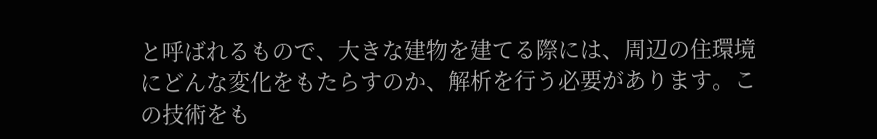と呼ばれるもので、大きな建物を建てる際には、周辺の住環境にどんな変化をもたらすのか、解析を行う必要があります。この技術をも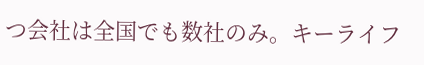つ会社は全国でも数社のみ。キーライフ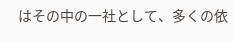はその中の一社として、多くの依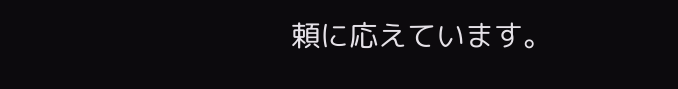頼に応えています。